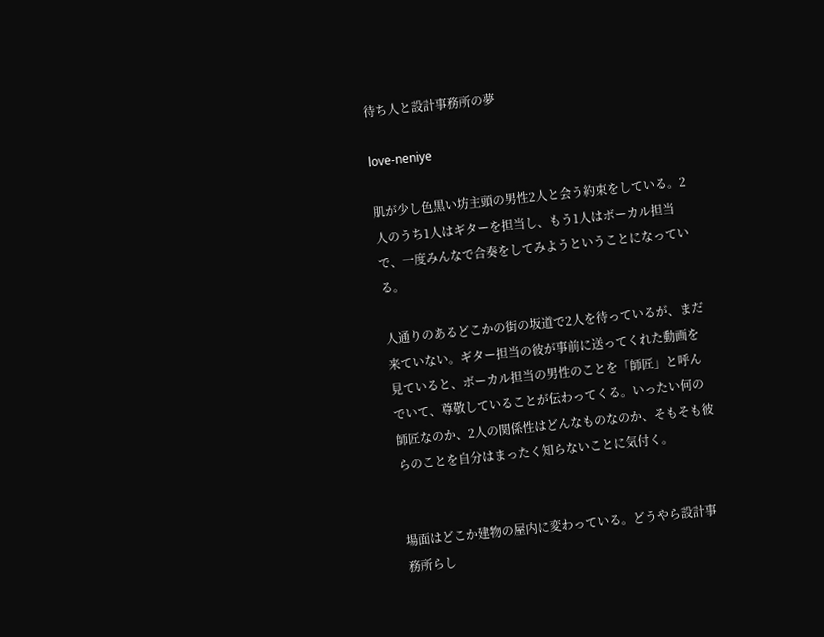待ち人と設計事務所の夢

love-neniye

肌が少し色黒い坊主頭の男性2人と会う約束をしている。2人のうち1人はギターを担当し、もう1人はボーカル担当で、一度みんなで合奏をしてみようということになっている。

人通りのあるどこかの街の坂道で2人を待っているが、まだ来ていない。ギター担当の彼が事前に送ってくれた動画を見ていると、ボーカル担当の男性のことを「師匠」と呼んでいて、尊敬していることが伝わってくる。いったい何の師匠なのか、2人の関係性はどんなものなのか、そもそも彼らのことを自分はまったく知らないことに気付く。


場面はどこか建物の屋内に変わっている。どうやら設計事務所らし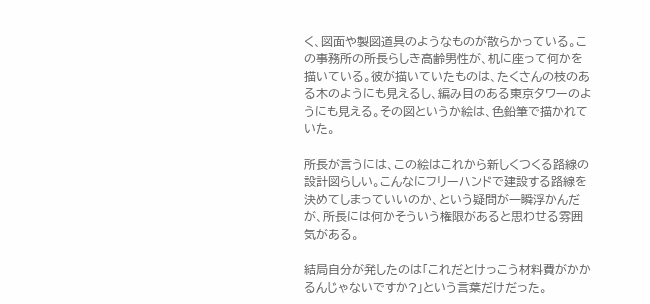く、図面や製図道具のようなものが散らかっている。この事務所の所長らしき高齢男性が、机に座って何かを描いている。彼が描いていたものは、たくさんの枝のある木のようにも見えるし、編み目のある東京タワーのようにも見える。その図というか絵は、色鉛筆で描かれていた。

所長が言うには、この絵はこれから新しくつくる路線の設計図らしい。こんなにフリーハンドで建設する路線を決めてしまっていいのか、という疑問が一瞬浮かんだが、所長には何かそういう権限があると思わせる雰囲気がある。

結局自分が発したのは「これだとけっこう材料費がかかるんじゃないですか?」という言葉だけだった。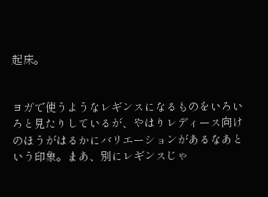起床。


ヨガで使うようなレギンスになるものをいろいろと見たりしているが、やはりレディース向けのほうがはるかにバリエーションがあるなあという印象。まあ、別にレギンスじゃ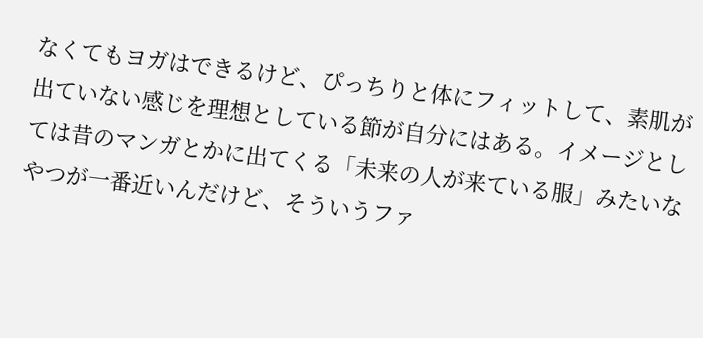なくてもヨガはできるけど、ぴっちりと体にフィットして、素肌が出ていない感じを理想としている節が自分にはある。イメージとしては昔のマンガとかに出てくる「未来の人が来ている服」みたいなやつが一番近いんだけど、そういうファ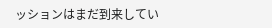ッションはまだ到来してい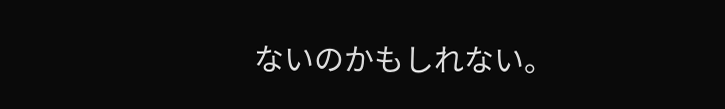ないのかもしれない。